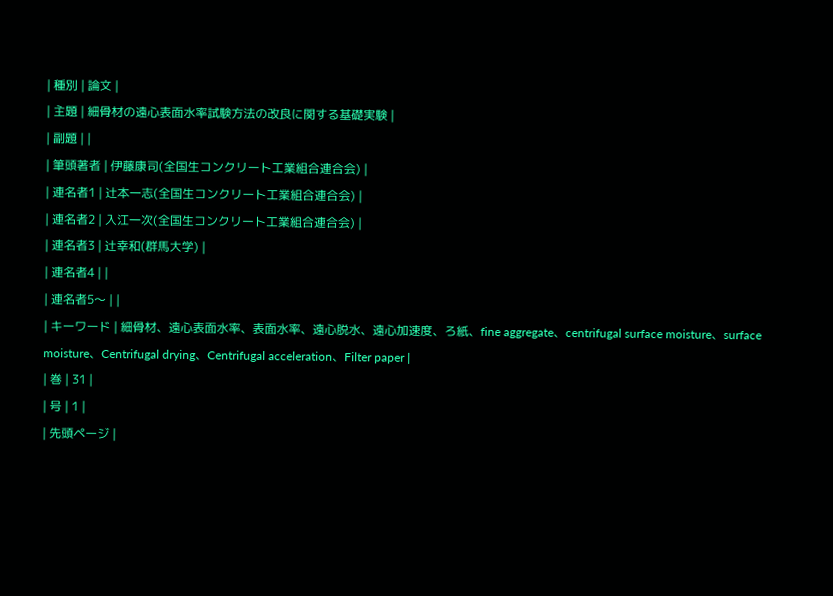| 種別 | 論文 |
| 主題 | 細骨材の遠心表面水率試験方法の改良に関する基礎実験 |
| 副題 | |
| 筆頭著者 | 伊藤康司(全国生コンクリート工業組合連合会) |
| 連名者1 | 辻本一志(全国生コンクリート工業組合連合会) |
| 連名者2 | 入江一次(全国生コンクリート工業組合連合会) |
| 連名者3 | 辻幸和(群馬大学) |
| 連名者4 | |
| 連名者5〜 | |
| キーワード | 細骨材、遠心表面水率、表面水率、遠心脱水、遠心加速度、ろ紙、fine aggregate、centrifugal surface moisture、surface moisture、Centrifugal drying、Centrifugal acceleration、Filter paper |
| 巻 | 31 |
| 号 | 1 |
| 先頭ページ |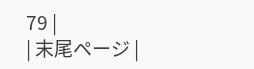79 |
| 末尾ページ |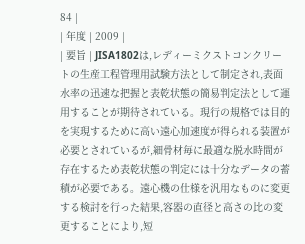84 |
| 年度 | 2009 |
| 要旨 | JISA1802は,レディーミクストコンクリートの生産工程管理用試験方法として制定され,表面水率の迅速な把握と表乾状態の簡易判定法として運用することが期待されている。現行の規格では目的を実現するために高い遠心加速度が得られる装置が必要とされているが,細骨材毎に最適な脱水時間が存在するため表乾状態の判定には十分なデータの蓄積が必要である。遠心機の仕様を汎用なものに変更する検討を行った結果,容器の直径と高さの比の変更することにより,短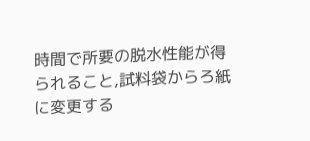時間で所要の脱水性能が得られること,試料袋からろ紙に変更する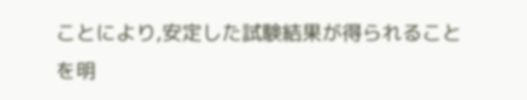ことにより,安定した試験結果が得られることを明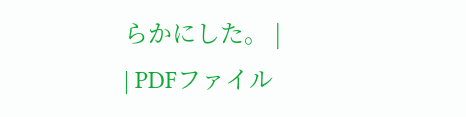らかにした。 |
| PDFファイル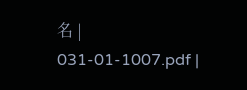名 | 031-01-1007.pdf |